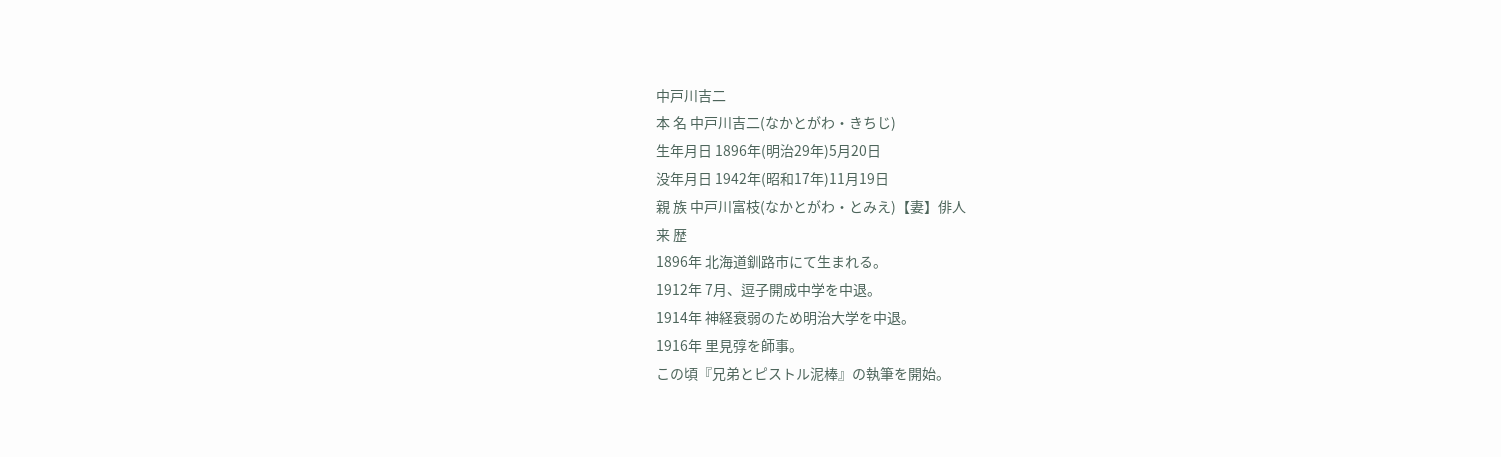中戸川吉二
本 名 中戸川吉二(なかとがわ・きちじ)
生年月日 1896年(明治29年)5月20日
没年月日 1942年(昭和17年)11月19日
親 族 中戸川富枝(なかとがわ・とみえ)【妻】俳人
来 歴
1896年 北海道釧路市にて生まれる。
1912年 7月、逗子開成中学を中退。
1914年 神経衰弱のため明治大学を中退。
1916年 里見弴を師事。
この頃『兄弟とピストル泥棒』の執筆を開始。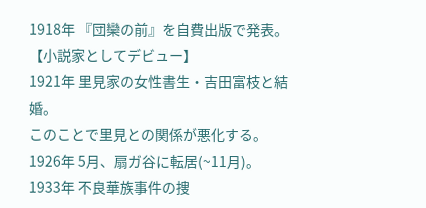1918年 『団欒の前』を自費出版で発表。
【小説家としてデビュー】
1921年 里見家の女性書生・吉田富枝と結婚。
このことで里見との関係が悪化する。
1926年 5月、扇ガ谷に転居(~11月)。
1933年 不良華族事件の捜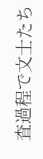査過程で文士たち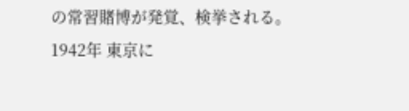の常習賭博が発覚、検挙される。
1942年 東京に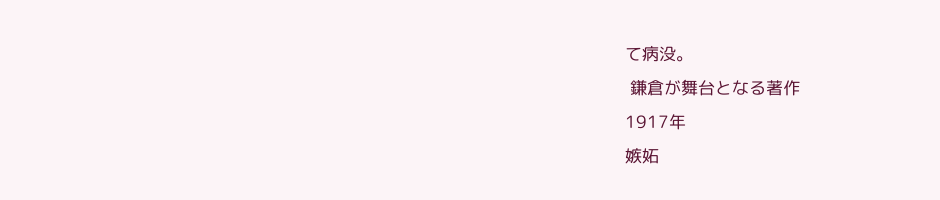て病没。
 鎌倉が舞台となる著作
1917年
嫉妬